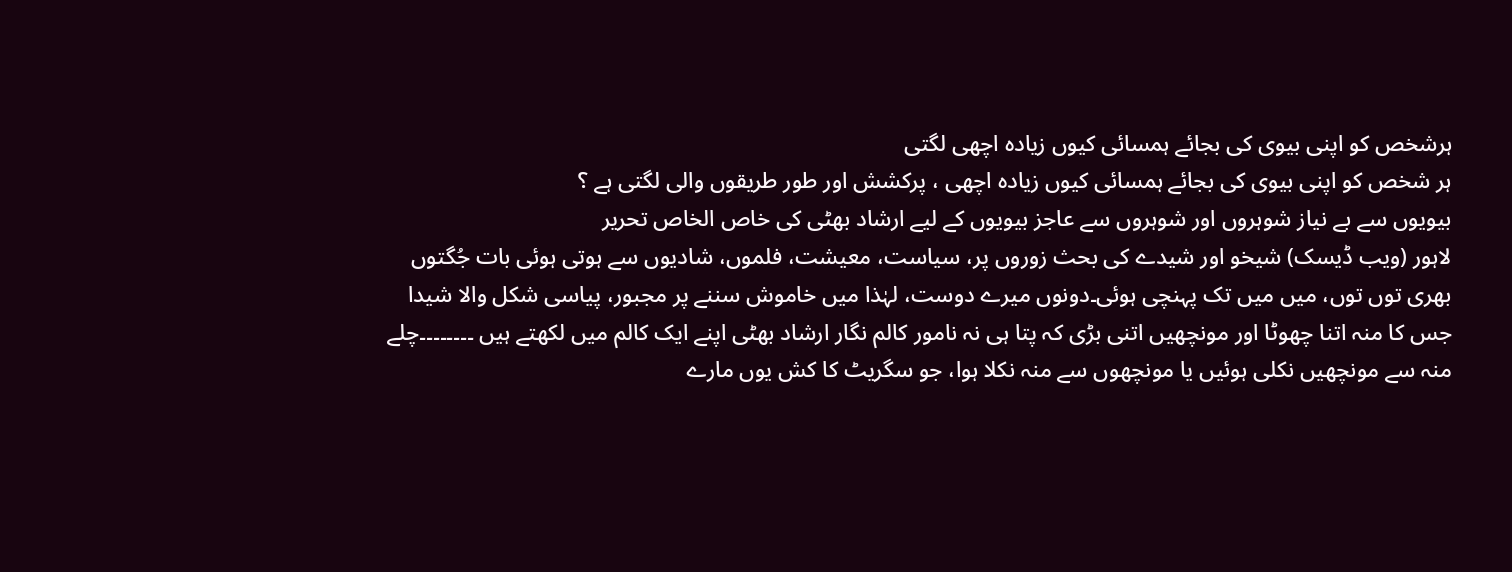ہرشخص کو اپنی بیوی کی بجائے ہمسائی کیوں زیادہ اچھی لگتی
ہر شخص کو اپنی بیوی کی بجائے ہمسائی کیوں زیادہ اچھی ، پرکشش اور طور طریقوں والی لگتی ہے ؟
بیویوں سے بے نیاز شوہروں اور شوہروں سے عاجز بیویوں کے لیے ارشاد بھٹی کی خاص الخاص تحریر
لاہور (ویب ڈیسک) شیخو اور شیدے کی بحث زوروں پر، سیاست، معیشت، فلموں، شادیوں سے ہوتی ہوئی بات جُگتوں بھری توں توں، میں میں تک پہنچی ہوئی۔دونوں میرے دوست، لہٰذا میں خاموش سننے پر مجبور، پیاسی شکل والا شیدا جس کا منہ اتنا چھوٹا اور مونچھیں اتنی بڑی کہ پتا ہی نہ نامور کالم نگار ارشاد بھٹی اپنے ایک کالم میں لکھتے ہیں ۔۔۔۔۔۔۔۔چلے منہ سے مونچھیں نکلی ہوئیں یا مونچھوں سے منہ نکلا ہوا، جو سگریٹ کا کش یوں مارے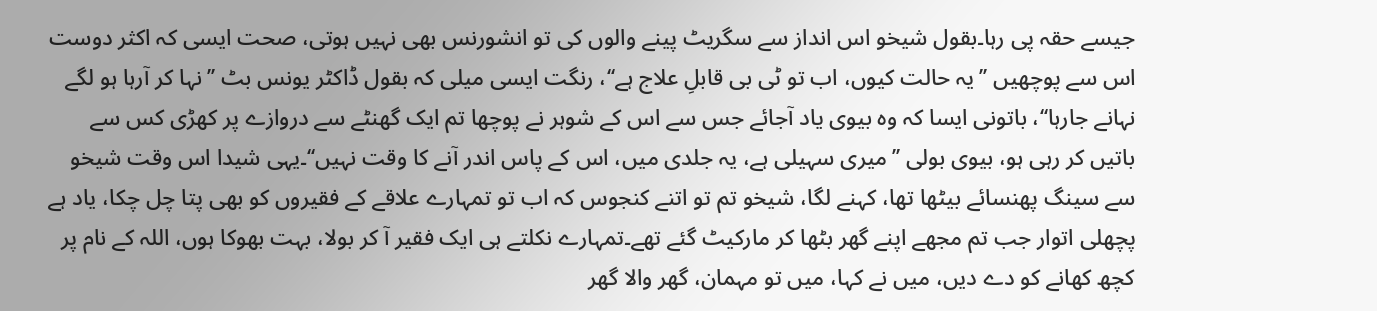جیسے حقہ پی رہا۔بقول شیخو اس انداز سے سگریٹ پینے والوں کی تو انشورنس بھی نہیں ہوتی، صحت ایسی کہ اکثر دوست اس سے پوچھیں ’’یہ حالت کیوں، اب تو ٹی بی قابلِ علاج ہے‘‘، رنگت ایسی میلی کہ بقول ڈاکٹر یونس بٹ ’’نہا کر آرہا ہو لگے نہانے جارہا‘‘، باتونی ایسا کہ وہ بیوی یاد آجائے جس سے اس کے شوہر نے پوچھا تم ایک گھنٹے سے دروازے پر کھڑی کس سے باتیں کر رہی ہو، بیوی بولی ’’میری سہیلی ہے، یہ جلدی میں، اس کے پاس اندر آنے کا وقت نہیں‘‘۔یہی شیدا اس وقت شیخو سے سینگ پھنسائے بیٹھا تھا، کہنے لگا، شیخو تم تو اتنے کنجوس کہ اب تو تمہارے علاقے کے فقیروں کو بھی پتا چل چکا، یاد ہے پچھلی اتوار جب تم مجھے اپنے گھر بٹھا کر مارکیٹ گئے تھے۔تمہارے نکلتے ہی ایک فقیر آ کر بولا، بہت بھوکا ہوں، اللہ کے نام پر کچھ کھانے کو دے دیں، میں نے کہا، میں تو مہمان، گھر والا گھر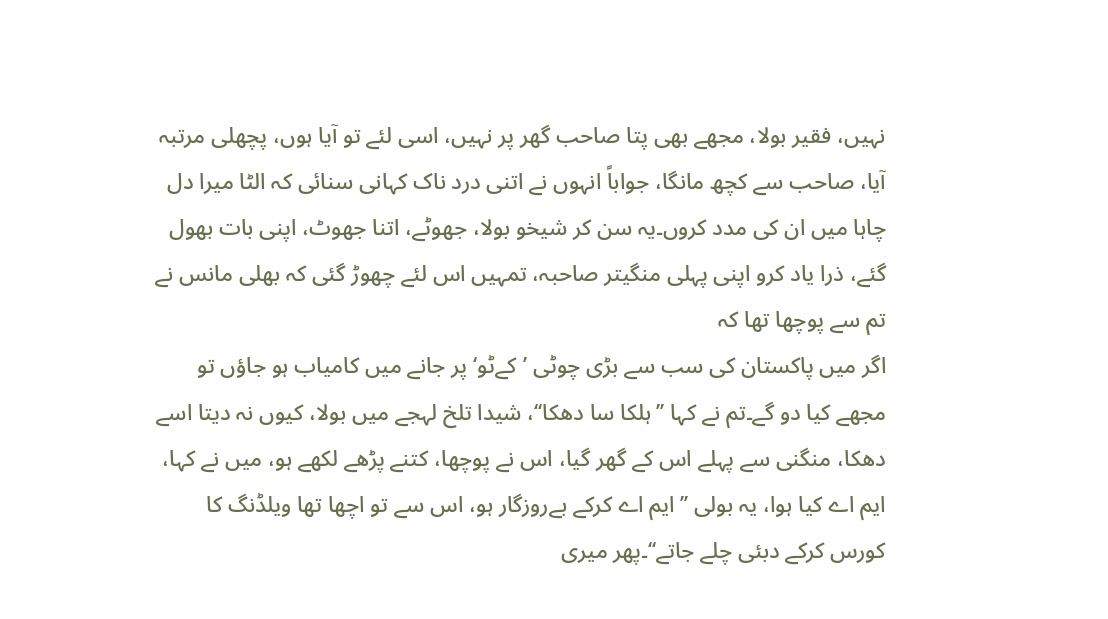نہیں، فقیر بولا، مجھے بھی پتا صاحب گھر پر نہیں، اسی لئے تو آیا ہوں، پچھلی مرتبہ آیا، صاحب سے کچھ مانگا، جواباً انہوں نے اتنی درد ناک کہانی سنائی کہ الٹا میرا دل چاہا میں ان کی مدد کروں۔یہ سن کر شیخو بولا، جھوٹے، اتنا جھوٹ، اپنی بات بھول گئے، ذرا یاد کرو اپنی پہلی منگیتر صاحبہ، تمہیں اس لئے چھوڑ گئی کہ بھلی مانس نے تم سے پوچھا تھا کہ
اگر میں پاکستان کی سب سے بڑی چوٹی ’کےٹو‘ پر جانے میں کامیاب ہو جاؤں تو مجھے کیا دو گے۔تم نے کہا ’’ہلکا سا دھکا‘‘، شیدا تلخ لہجے میں بولا، کیوں نہ دیتا اسے دھکا، منگنی سے پہلے اس کے گھر گیا، اس نے پوچھا، کتنے پڑھے لکھے ہو، میں نے کہا، ایم اے کیا ہوا، یہ بولی ’’ایم اے کرکے بےروزگار ہو، اس سے تو اچھا تھا ویلڈنگ کا کورس کرکے دبئی چلے جاتے‘‘۔پھر میری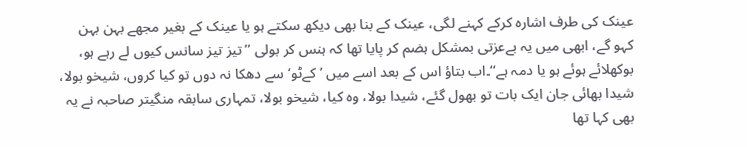عینک کی طرف اشارہ کرکے کہنے لگی، عینک کے بنا بھی دیکھ سکتے ہو یا عینک کے بغیر مجھے بہن بہن کہو گے، ابھی میں یہ بےعزتی بمشکل ہضم کر پایا تھا کہ ہنس کر بولی ’’تیز تیز سانس کیوں لے رہے ہو، بوکھلائے ہوئے ہو یا دمہ ہے‘‘۔اب بتاؤ اس کے بعد اسے میں ’کےٹو‘ سے دھکا نہ دوں تو کیا کروں، شیخو بولا، شیدا بھائی جان ایک بات تو بھول گئے، شیدا بولا، وہ کیا، شیخو بولا، تمہاری سابقہ منگیتر صاحبہ نے یہ بھی کہا تھا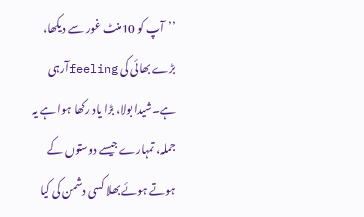’’آپ کو 10منٹ غور سے دیکھا، بڑے بھائی کی feelingآرہی ہے۔شیدا بولا، بڑا یاد رکھا ہوا ہے یہ جملہ، تمہارے جیسے دوستوں کے ہوتے ہوئے بھلا کسی دشمن کی کیا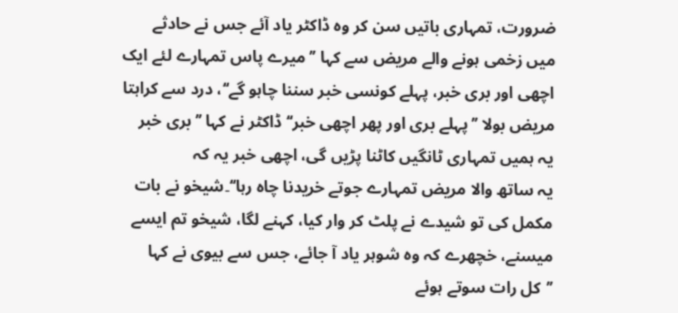ضرورت، تمہاری باتیں سن کر وہ ڈاکٹر یاد آئے جس نے حادثے میں زخمی ہونے والے مریض سے کہا ’’میرے پاس تمہارے لئے ایک اچھی اور بری خبر، پہلے کونسی خبر سننا چاہو گے‘‘، درد سے کراہتا مریض بولا ’’پہلے بری اور پھر اچھی خبر‘‘ ڈاکٹر نے کہا ’’بری خبر یہ ہمیں تمہاری ٹانگیں کاٹنا پڑیں گی، اچھی خبر یہ کہ
یہ ساتھ والا مریض تمہارے جوتے خریدنا چاہ رہا‘‘۔شیخو نے بات مکمل کی تو شیدے نے پلٹ کر وار کیا، کہنے لگا، شیخو تم ایسے میسنے، خچھرے کہ وہ شوہر یاد آ جائے، جس سے بیوی نے کہا ’’کل رات سوتے ہوئے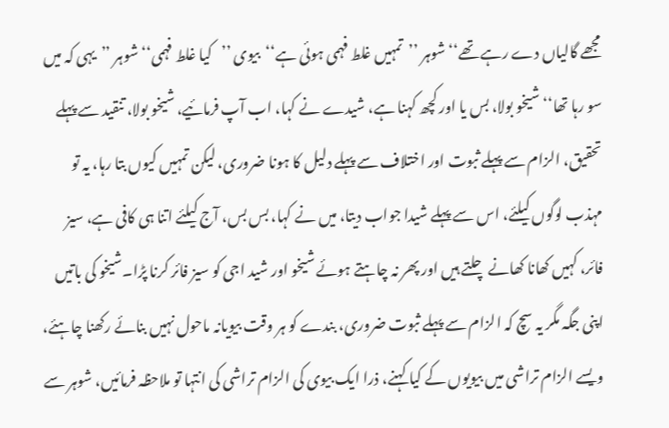مجھے گالیاں دے رہے تھے‘‘ شوہر ’’تمہیں غلط فہمی ہوئی ہے‘‘بیوی ’’کیا غلط فہمی‘‘ شوہر ’’یہی کہ میں سو رہا تھا‘‘ شیخو بولا، بس یا اور کچھ کہنا ہے، شیدے نے کہا، اب آپ فرمائیے، شیخو بولا، تنقید سے پہلے تحقیق، الزام سے پہلے ثبوت اور اختلاف سے پہلے دلیل کا ہونا ضروری، لیکن تمہیں کیوں بتا رہا، یہ تو مہذب لوگوں کیلئے، اس سے پہلے شیدا جواب دیتا، میں نے کہا، بس بس، آج کیلئے اتنا ہی کافی ہے، سیز فائر، کہیں کھانا کھانے چلتے ہیں اور پھر نہ چاہتے ہوئے شیخو اور شید اجی کو سیز فائر کرنا پڑا۔شیخو کی باتیں اپنی جگہ مگر یہ سچ کہ الزام سے پہلے ثبوت ضروری، بندے کو ہر وقت بیویانہ ماحول نہیں بنائے رکھنا چاہئے، ویسے الزام تراشی میں بیویوں کے کیا کہنے، ذرا ایک بیوی کی الزام تراشی کی انتہا تو ملاحظہ فرمائیں، شوہر سے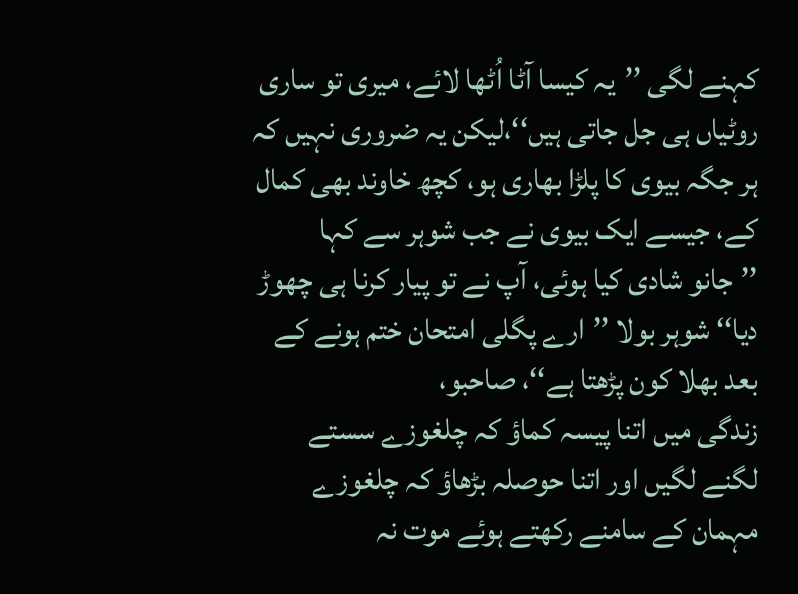کہنے لگی ’’یہ کیسا آٹا اُٹھا لائے، میری تو ساری روٹیاں ہی جل جاتی ہیں‘‘،لیکن یہ ضروری نہیں کہ ہر جگہ بیوی کا پلڑا بھاری ہو، کچھ خاوند بھی کمال کے، جیسے ایک بیوی نے جب شوہر سے کہا ’’جانو شادی کیا ہوئی، آپ نے تو پیار کرنا ہی چھوڑ دیا‘‘ شوہر بولا ’’ارے پگلی امتحان ختم ہونے کے بعد بھلا کون پڑھتا ہے‘‘، صاحبو،
زندگی میں اتنا پیسہ کماؤ کہ چلغوزے سستے لگنے لگیں اور اتنا حوصلہ بڑھاؤ کہ چلغوزے مہمان کے سامنے رکھتے ہوئے موت نہ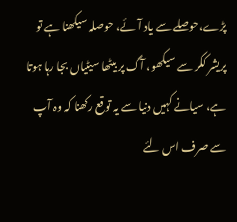پڑے،حوصلے سے یاد آئے، حوصلہ سیکھنا ہے تو پریشر ککر سے سیکھو، آگ پر بیٹھا سیٹیاں بجا رہا ہوتا ہے، سیانے کہیں دنیا سے یہ توقع رکھنا کہ وہ آپ سے صرف اس لئے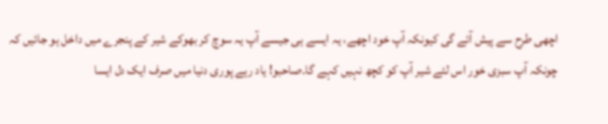اچھی طرح سے پیش آئے گی کیونکہ آپ خود اچھے، یہ ایسے ہی جیسے آپ یہ سوچ کر بھوکے شیر کے پنجرے میں داخل ہو جائیں کہ چونکہ آپ سبزی خور اس لئے شیر آپ کو کچھ نہیں کہے گا۔صاحبو! یاد رہے پوری دنیا میں صرف ایک دل ایسا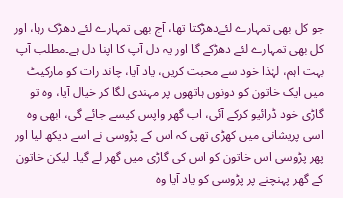جو کل بھی تمہارے لئےدھڑکتا تھا، آج بھی تمہارے لئے دھڑک رہا، اور کل بھی تمہارے لئے دھڑکے گا اور یہ دل آپ کا اپنا دل ہے۔مطلب آپ بہت اہم، لہٰذا خود سے محبت کریں، یاد آیا، چاند رات کو مارکیٹ میں ایک خاتون کو دونوں ہاتھوں پر مہندی لگا کر خیال آیا، وہ تو گاڑی خود ڈرائیو کرکے آئی، اب گھر واپس کیسے جائے گی، ابھی وہ اسی پریشانی میں کھڑی تھی کہ اس کے پڑوسی نے اسے دیکھ لیا اور پھر پڑوسی اس خاتون کو اس کی گاڑی میں گھر لے گیا۔ لیکن خاتون کے گھر پہنچنے پر پڑوسی کو یاد آیا وہ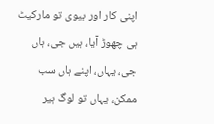اپنی کار اور بیوی تو مارکیٹ ہی چھوڑ آیا، ہیں جی، ہاں جی، یہاں، اپنے ہاں سب ممکن، یہاں تو لوگ ہیر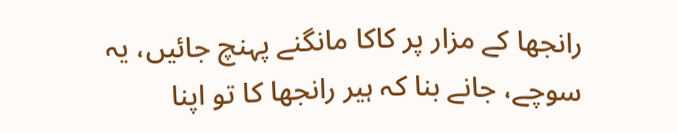رانجھا کے مزار پر کاکا مانگنے پہنچ جائیں، یہ سوچے، جانے بنا کہ ہیر رانجھا کا تو اپنا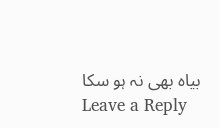بیاہ بھی نہ ہو سکا
Leave a Reply